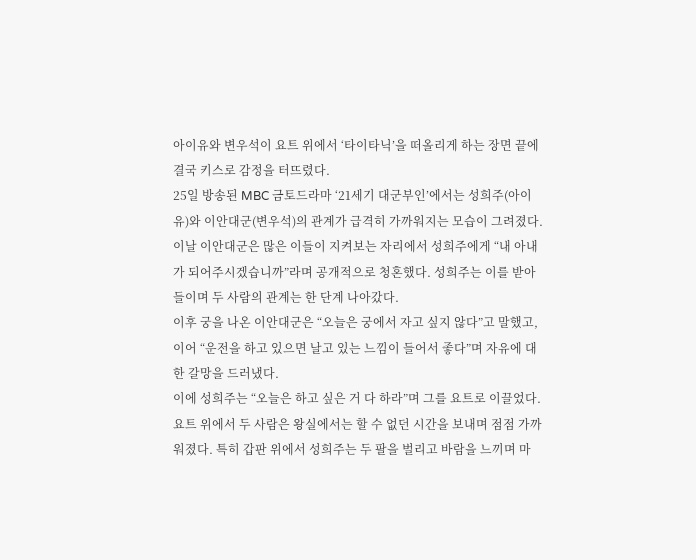아이유와 변우석이 요트 위에서 ‘타이타닉’을 떠올리게 하는 장면 끝에 결국 키스로 감정을 터뜨렸다.
25일 방송된 MBC 금토드라마 ‘21세기 대군부인’에서는 성희주(아이유)와 이안대군(변우석)의 관계가 급격히 가까워지는 모습이 그려졌다.
이날 이안대군은 많은 이들이 지켜보는 자리에서 성희주에게 “내 아내가 되어주시겠습니까”라며 공개적으로 청혼했다. 성희주는 이를 받아들이며 두 사람의 관계는 한 단계 나아갔다.
이후 궁을 나온 이안대군은 “오늘은 궁에서 자고 싶지 않다”고 말했고, 이어 “운전을 하고 있으면 날고 있는 느낌이 들어서 좋다”며 자유에 대한 갈망을 드러냈다.
이에 성희주는 “오늘은 하고 싶은 거 다 하라”며 그를 요트로 이끌었다.
요트 위에서 두 사람은 왕실에서는 할 수 없던 시간을 보내며 점점 가까워졌다. 특히 갑판 위에서 성희주는 두 팔을 벌리고 바람을 느끼며 마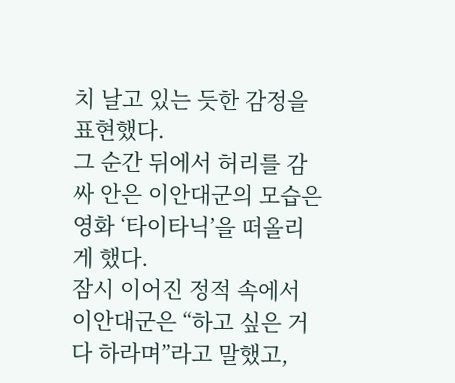치 날고 있는 듯한 감정을 표현했다.
그 순간 뒤에서 허리를 감싸 안은 이안대군의 모습은 영화 ‘타이타닉’을 떠올리게 했다.
잠시 이어진 정적 속에서 이안대군은 “하고 싶은 거 다 하라며”라고 말했고,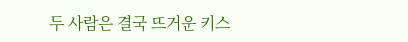두 사람은 결국 뜨거운 키스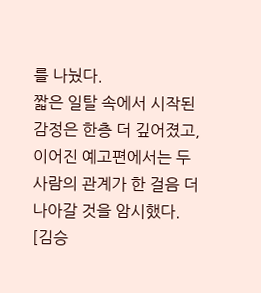를 나눴다.
짧은 일탈 속에서 시작된 감정은 한층 더 깊어졌고, 이어진 예고편에서는 두 사람의 관계가 한 걸음 더 나아갈 것을 암시했다.
[김승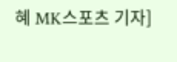혜 MK스포츠 기자]